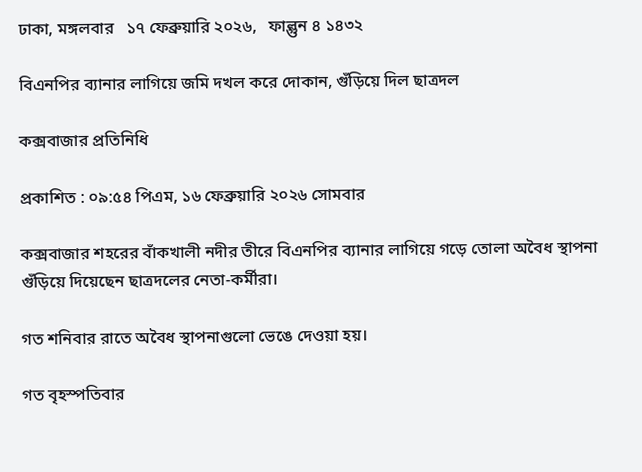ঢাকা, মঙ্গলবার   ১৭ ফেব্রুয়ারি ২০২৬,   ফাল্গুন ৪ ১৪৩২

বিএনপির ব্যানার লাগিয়ে জমি দখল করে দোকান, গুঁড়িয়ে দিল ছাত্রদল

কক্সবাজার প্রতিনিধি

প্রকাশিত : ০৯:৫৪ পিএম, ১৬ ফেব্রুয়ারি ২০২৬ সোমবার

কক্সবাজার শহরের বাঁকখালী নদীর তীরে বিএনপির ব্যানার লাগিয়ে গড়ে তোলা অবৈধ স্থাপনা গুঁড়িয়ে দিয়েছেন ছাত্রদলের নেতা-কর্মীরা।

গত শনিবার রাতে অবৈধ স্থাপনাগুলো ভেঙে দেওয়া হয়।

গত বৃহস্পতিবার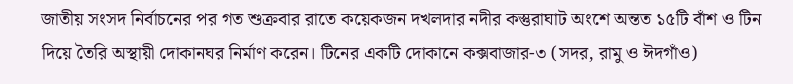জাতীয় সংসদ নির্বাচনের পর গত শুক্রবার রাতে কয়েকজন দখলদার নদীর কস্তুরাঘাট অংশে অন্তত ১৫টি বাঁশ ও টিন দিয়ে তৈরি অস্থায়ী দোকানঘর নির্মাণ করেন। টিনের একটি দোকানে কক্সবাজার-৩ (সদর, রামু ও ঈদগাঁও)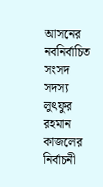আসনের নবনির্বাচিত সংসদ সদস্য লুৎফুর রহমান কাজলের নির্বাচনী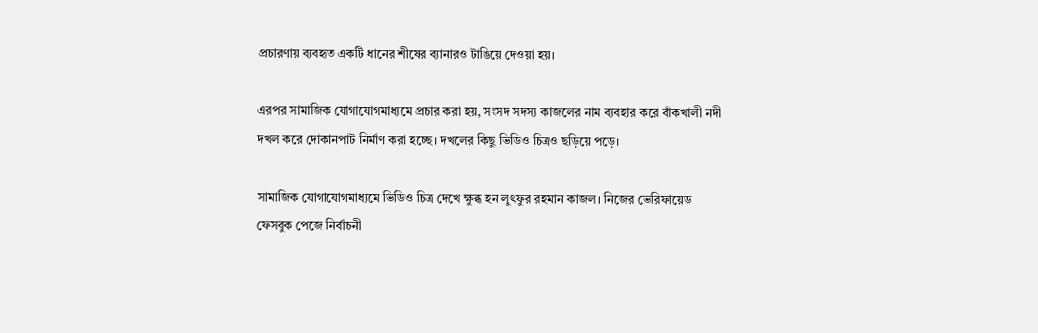প্রচারণায় ব্যবহৃত একটি ধানের শীষের ব্যানারও টাঙিয়ে দেওয়া হয়।

এরপর সামাজিক যোগাযোগমাধ্যমে প্রচার করা হয়, সংসদ সদস্য কাজলের নাম ব্যবহার করে বাঁকখালী নদী দখল করে দোকানপাট নির্মাণ করা হচ্ছে। দখলের কিছু ভিডিও চিত্রও ছড়িয়ে পড়ে।

সামাজিক যোগাযোগমাধ্যমে ভিডিও চিত্র দেখে ক্ষুব্ধ হন লুৎফুর রহমান কাজল। নিজের ভেরিফায়েড ফেসবুক পেজে নির্বাচনী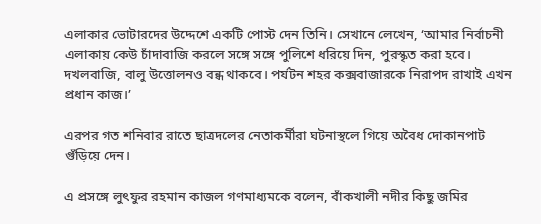এলাকার ভোটারদের উদ্দেশে একটি পোস্ট দেন তিনি। সেখানে লেখেন, ‘আমার নির্বাচনী এলাকায় কেউ চাঁদাবাজি করলে সঙ্গে সঙ্গে পুলিশে ধরিয়ে দিন, পুরস্কৃত করা হবে। দখলবাজি, বালু উত্তোলনও বন্ধ থাকবে। পর্যটন শহর কক্সবাজারকে নিরাপদ রাখাই এখন প্রধান কাজ।’

এরপর গত শনিবার রাতে ছাত্রদলের নেতাকর্মীরা ঘটনাস্থলে গিয়ে অবৈধ দোকানপাট গুঁড়িয়ে দেন।

এ প্রসঙ্গে লুৎফুর রহমান কাজল গণমাধ্যমকে বলেন, বাঁকখালী নদীর কিছু জমির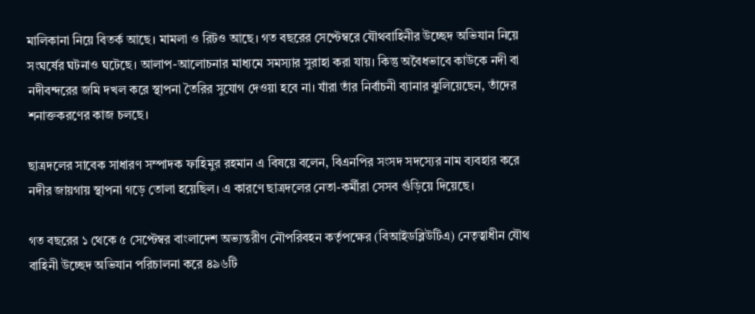মালিকানা নিয়ে বিতর্ক আছে। মামলা ও রিটও আছে। গত বছরের সেপ্টেম্বরে যৌথবাহিনীর উচ্ছেদ অভিযান নিয়ে সংঘর্ষের ঘটনাও ঘটেছে। আলাপ-আলোচনার মাধ্যমে সমস্যার সুরাহা করা যায়। কিন্তু অবৈধভাবে কাউকে নদী বা নদীবন্দরের জমি দখল করে স্থাপনা তৈরির সুযোগ দেওয়া হবে না। যাঁরা তাঁর নির্বাচনী ব্যানার ঝুলিয়েছেন, তাঁদের শনাক্তকরণের কাজ চলছে।

ছাত্রদলের সাবেক সাধারণ সম্পাদক ফাহিমুর রহমান এ বিষয়ে বলেন, বিএনপির সংসদ সদস্যের নাম ব্যবহার করে নদীর জায়গায় স্থাপনা গড়ে তোলা হয়েছিল। এ কারণে ছাত্রদলের নেতা-কর্মীরা সেসব গুঁড়িয়ে দিয়েছে।

গত বছরের ১ থেকে ৫ সেপ্টেম্বর বাংলাদেশ অভ্যন্তরীণ নৌপরিবহন কর্তৃপক্ষের (বিআইডব্লিউটিএ) নেতৃত্বাধীন যৌথ বাহিনী উচ্ছেদ অভিযান পরিচালনা করে ৪৯৬টি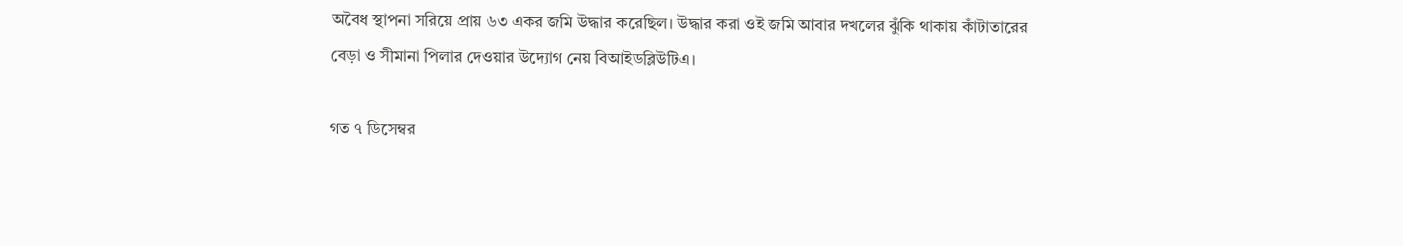অবৈধ স্থাপনা সরিয়ে প্রায় ৬৩ একর জমি উদ্ধার করেছিল। উদ্ধার করা ওই জমি আবার দখলের ঝুঁকি থাকায় কাঁটাতারের বেড়া ও সীমানা পিলার দেওয়ার উদ্যোগ নেয় বিআইডব্লিউটিএ।

গত ৭ ডিসেম্বর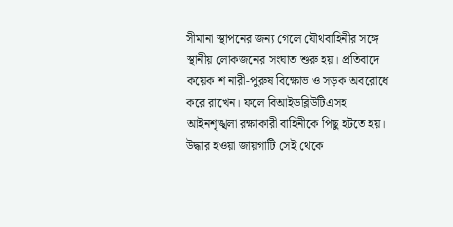সীমানা স্থাপনের জন্য গেলে যৌথবাহিনীর সঙ্গে স্থানীয় লোকজনের সংঘাত শুরু হয়। প্রতিবাদে কয়েক শ নারী-পুরুষ বিক্ষোভ ও সড়ক অবরোধে করে রাখেন। ফলে বিআইডব্লিউটিএসহ আইনশৃঙ্খলা রক্ষাকারী বাহিনীকে পিছু হটতে হয়। উদ্ধার হওয়া জায়গাটি সেই থেকে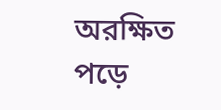অরক্ষিত পড়ে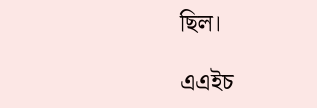ছিল।

এএইচ